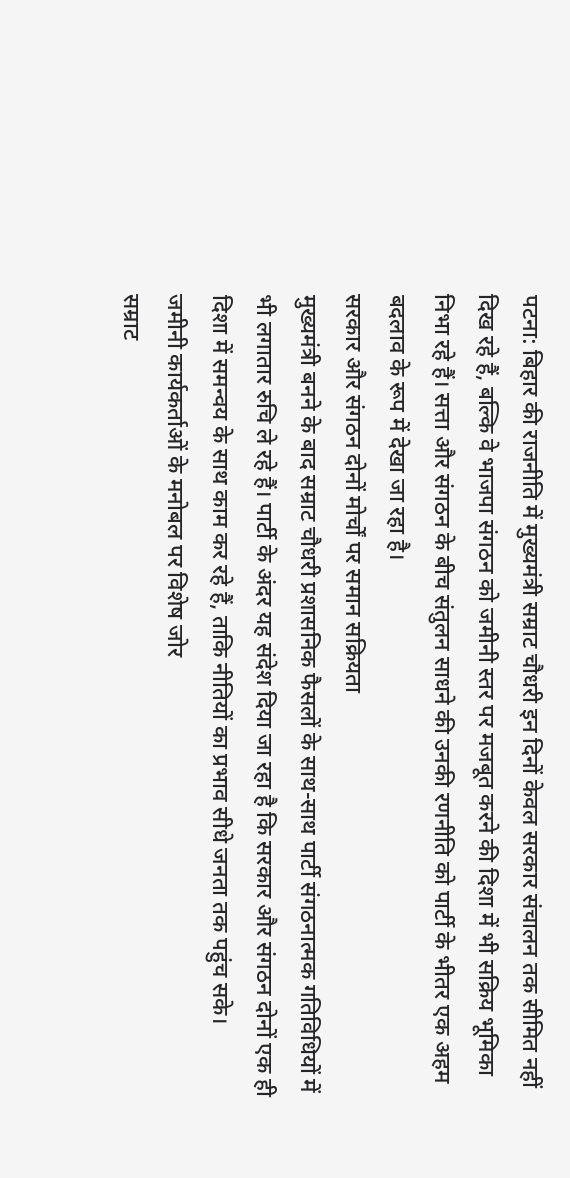पटना: बिहार की राजनीति में मुख्यमंत्री सम्राट चौधरी इन दिनों केवल सरकार संचालन तक सीमित नहीं दिख रहे हैं, बल्कि वे भाजपा संगठन को जमीनी स्तर पर मजबूत करने की दिशा में भी सक्रिय भूमिका निभा रहे हैं। सत्ता और संगठन के बीच संतुलन साधने की उनकी रणनीति को पार्टी के भीतर एक अहम बदलाव के रूप में देखा जा रहा है।
सरकार और संगठन दोनों मोर्चों पर समान सक्रियता
मुख्यमंत्री बनने के बाद सम्राट चौधरी प्रशासनिक फैसलों के साथ-साथ पार्टी संगठनात्मक गतिविधियों में भी लगातार रुचि ले रहे हैं। पार्टी के अंदर यह संदेश दिया जा रहा है कि सरकार और संगठन दोनों एक ही दिशा में समन्वय के साथ काम कर रहे हैं, ताकि नीतियों का प्रभाव सीधे जनता तक पहुंच सके।
जमीनी कार्यकर्ताओं के मनोबल पर विशेष जोर
सम्राट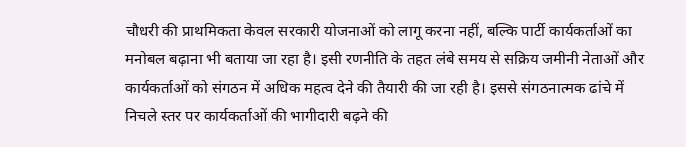चौधरी की प्राथमिकता केवल सरकारी योजनाओं को लागू करना नहीं, बल्कि पार्टी कार्यकर्ताओं का मनोबल बढ़ाना भी बताया जा रहा है। इसी रणनीति के तहत लंबे समय से सक्रिय जमीनी नेताओं और कार्यकर्ताओं को संगठन में अधिक महत्व देने की तैयारी की जा रही है। इससे संगठनात्मक ढांचे में निचले स्तर पर कार्यकर्ताओं की भागीदारी बढ़ने की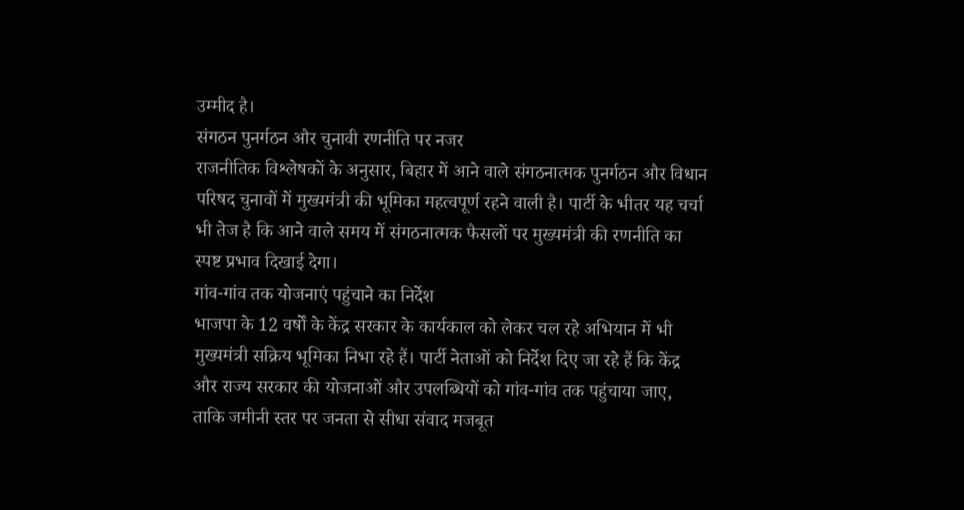उम्मीद है।
संगठन पुनर्गठन और चुनावी रणनीति पर नजर
राजनीतिक विश्लेषकों के अनुसार, बिहार में आने वाले संगठनात्मक पुनर्गठन और विधान परिषद चुनावों में मुख्यमंत्री की भूमिका महत्वपूर्ण रहने वाली है। पार्टी के भीतर यह चर्चा भी तेज है कि आने वाले समय में संगठनात्मक फैसलों पर मुख्यमंत्री की रणनीति का स्पष्ट प्रभाव दिखाई देगा।
गांव-गांव तक योजनाएं पहुंचाने का निर्देश
भाजपा के 12 वर्षों के केंद्र सरकार के कार्यकाल को लेकर चल रहे अभियान में भी मुख्यमंत्री सक्रिय भूमिका निभा रहे हैं। पार्टी नेताओं को निर्देश दिए जा रहे हैं कि केंद्र और राज्य सरकार की योजनाओं और उपलब्धियों को गांव-गांव तक पहुंचाया जाए, ताकि जमीनी स्तर पर जनता से सीधा संवाद मजबूत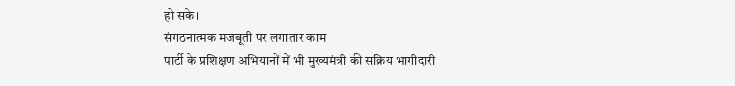हो सके।
संगठनात्मक मजबूती पर लगातार काम
पार्टी के प्रशिक्षण अभियानों में भी मुख्यमंत्री की सक्रिय भागीदारी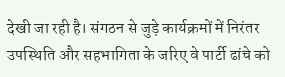देखी जा रही है। संगठन से जुड़े कार्यक्रमों में निरंतर उपस्थिति और सहभागिता के जरिए वे पार्टी ढांचे को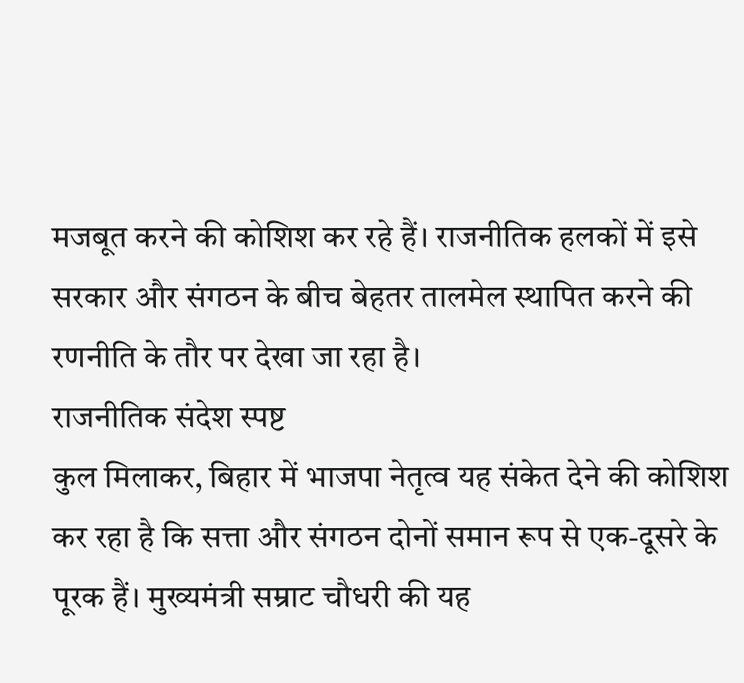मजबूत करने की कोशिश कर रहे हैं। राजनीतिक हलकों में इसे सरकार और संगठन के बीच बेहतर तालमेल स्थापित करने की रणनीति के तौर पर देखा जा रहा है।
राजनीतिक संदेश स्पष्ट
कुल मिलाकर, बिहार में भाजपा नेतृत्व यह संकेत देने की कोशिश कर रहा है कि सत्ता और संगठन दोनों समान रूप से एक-दूसरे के पूरक हैं। मुख्यमंत्री सम्राट चौधरी की यह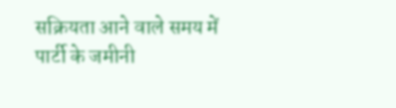सक्रियता आने वाले समय में पार्टी के जमीनी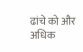ढांचे को और अधिक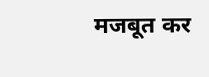मजबूत कर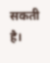सकती है।